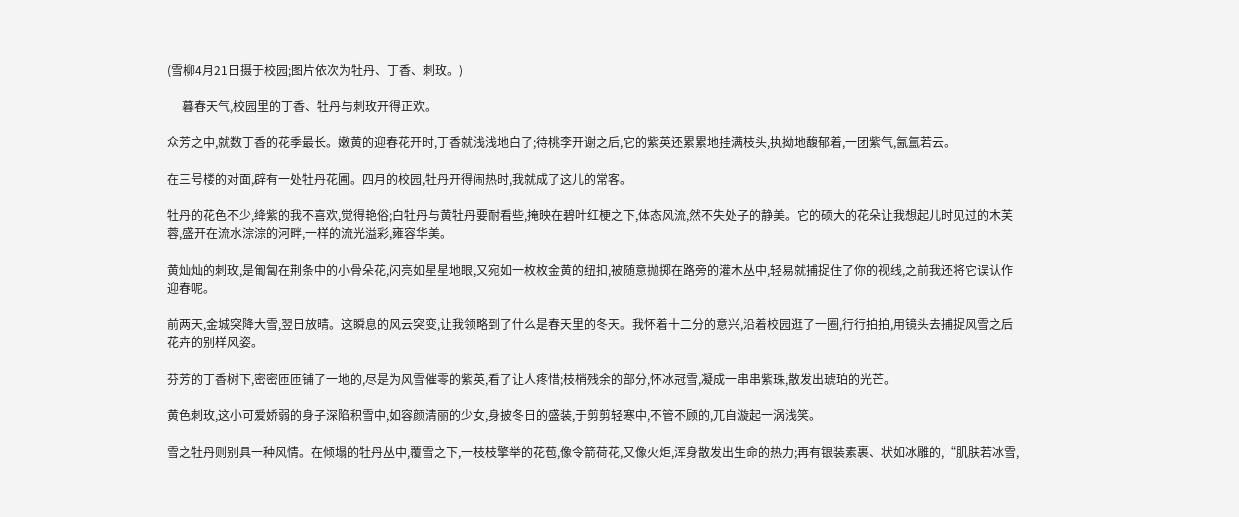(雪柳4月21日摄于校园;图片依次为牡丹、丁香、刺玫。)

     暮春天气,校园里的丁香、牡丹与刺玫开得正欢。

众芳之中,就数丁香的花季最长。嫩黄的迎春花开时,丁香就浅浅地白了;待桃李开谢之后,它的紫英还累累地挂满枝头,执拗地馥郁着,一团紫气,氤氲若云。

在三号楼的对面,辟有一处牡丹花圃。四月的校园,牡丹开得闹热时,我就成了这儿的常客。

牡丹的花色不少,绛紫的我不喜欢,觉得艳俗;白牡丹与黄牡丹要耐看些,掩映在碧叶红梗之下,体态风流,然不失处子的静美。它的硕大的花朵让我想起儿时见过的木芙蓉,盛开在流水淙淙的河畔,一样的流光溢彩,雍容华美。

黄灿灿的刺玫,是匍匐在荆条中的小骨朵花,闪亮如星星地眼,又宛如一枚枚金黄的纽扣,被随意抛掷在路旁的灌木丛中,轻易就捕捉住了你的视线,之前我还将它误认作迎春呢。

前两天,金城突降大雪,翌日放晴。这瞬息的风云突变,让我领略到了什么是春天里的冬天。我怀着十二分的意兴,沿着校园逛了一圈,行行拍拍,用镜头去捕捉风雪之后花卉的别样风姿。

芬芳的丁香树下,密密匝匝铺了一地的,尽是为风雪催零的紫英,看了让人疼惜;枝梢残余的部分,怀冰冠雪,凝成一串串紫珠,散发出琥珀的光芒。

黄色刺玫,这小可爱娇弱的身子深陷积雪中,如容颜清丽的少女,身披冬日的盛装,于剪剪轻寒中,不管不顾的,兀自漩起一涡浅笑。

雪之牡丹则别具一种风情。在倾塌的牡丹丛中,覆雪之下,一枝枝擎举的花苞,像令箭荷花,又像火炬,浑身散发出生命的热力;再有银装素裹、状如冰雕的,“肌肤若冰雪,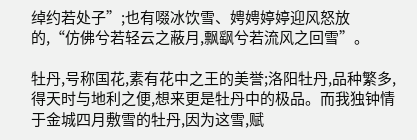绰约若处子”;也有啜冰饮雪、娉娉婷婷迎风怒放的,“仿佛兮若轻云之蔽月,飘飖兮若流风之回雪”。

牡丹,号称国花,素有花中之王的美誉;洛阳牡丹,品种繁多,得天时与地利之便,想来更是牡丹中的极品。而我独钟情于金城四月敷雪的牡丹,因为这雪,赋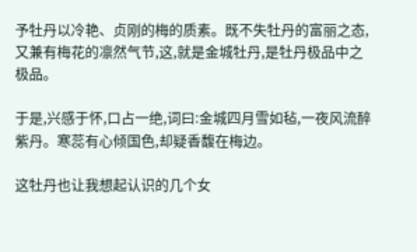予牡丹以冷艳、贞刚的梅的质素。既不失牡丹的富丽之态,又兼有梅花的凛然气节,这,就是金城牡丹,是牡丹极品中之极品。

于是,兴感于怀,口占一绝,词曰:金城四月雪如毡,一夜风流醉紫丹。寒蕊有心倾国色,却疑香馥在梅边。

这牡丹也让我想起认识的几个女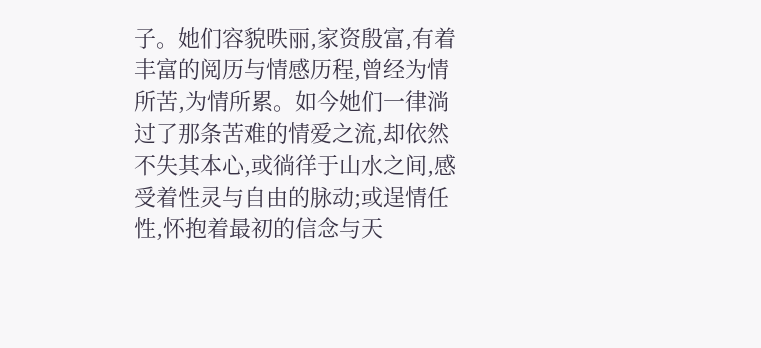子。她们容貌昳丽,家资殷富,有着丰富的阅历与情感历程,曾经为情所苦,为情所累。如今她们一律淌过了那条苦难的情爱之流,却依然不失其本心,或徜徉于山水之间,感受着性灵与自由的脉动;或逞情任性,怀抱着最初的信念与天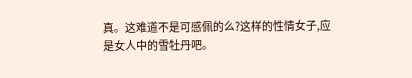真。这难道不是可感佩的么?这样的性情女子,应是女人中的雪牡丹吧。